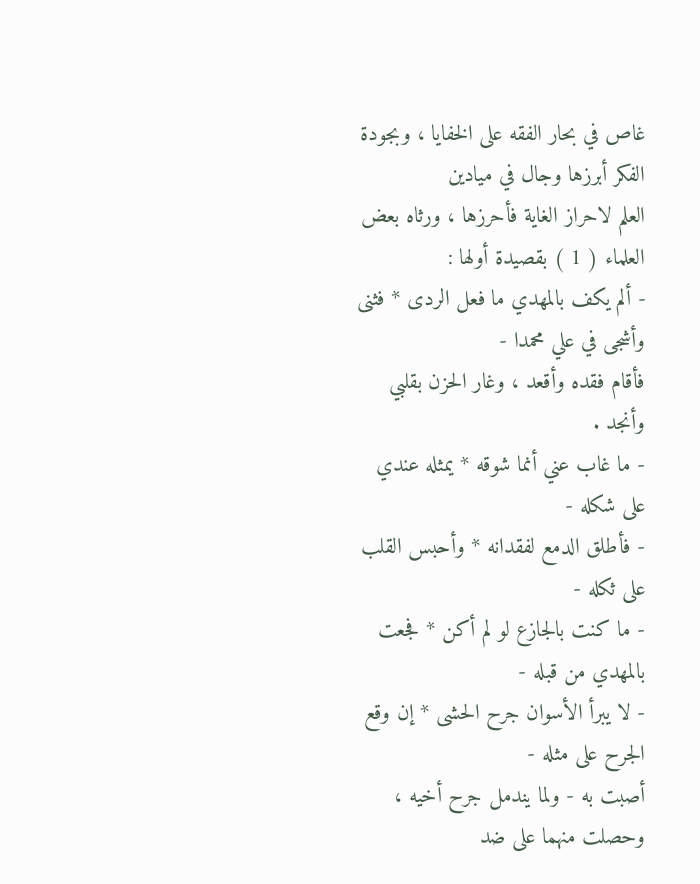غاص في بحار الفقه على الخفايا ، وبجودة الفكر أبرزها وجال في ميادين
العلم لاحراز الغاية فأحرزها ، ورثاه بعض العلماء ( 1 ) بقصيدة أولها :
- ألم يكف بالمهدي ما فعل الردى * فثنى وأشجى في علي محمدا -
فأقام فقده وأقعد ، وغار الحزن بقلبي وأنجد .
- ما غاب عني أنما شوقه * يمثله عندي على شكله -
- فأطلق الدمع لفقدانه * وأحبس القلب على ثكله -
- ما كنت بالجازع لو لم أكن * فجعت بالمهدي من قبله -
- لا يبرأ الأسوان جرح الحشى * إن وقع الجرح على مثله -
أصبت به - ولما يندمل جرح أخيه ، وحصلت منهما على ضد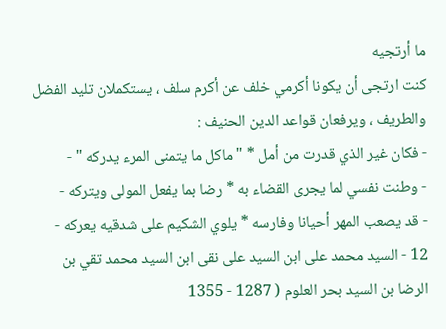ما أرتجيه
كنت ارتجى أن يكونا أكرمي خلف عن أكرم سلف ، يستكملان تليد الفضل
والطريف ، ويرفعان قواعد الدين الحنيف :
- فكان غير الذي قدرت من أمل * " ماكل ما يتمنى المرء يدركه " -
- وطنت نفسي لما يجرى القضاء به * رضا بما يفعل المولى ويتركه -
- قد يصعب المهر أحيانا وفارسه * يلوي الشكيم على شدقيه يعركه -
12 - السيد محمد على ابن السيد على نقى ابن السيد محمد تقي بن
الرضا بن السيد بحر العلوم ( 1287 - 1355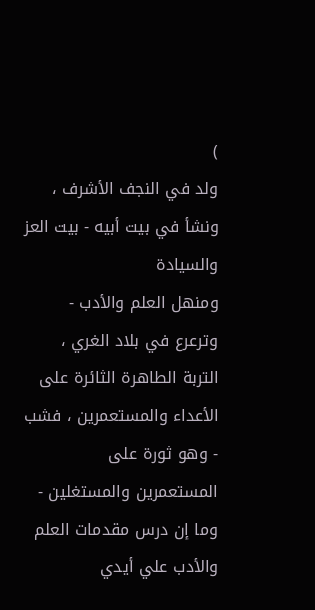)
ولد في النجف الأشرف ، ونشأ في بيت أبيه - بيت العز والسيادة
ومنهل العلم والأدب - وترعرع في بلاد الغري ، التربة الطاهرة الثائرة على
الأعداء والمستعمرين ، فشب - وهو ثورة على المستعمرين والمستغلين -
وما إن درس مقدمات العلم والأدب علي أيدي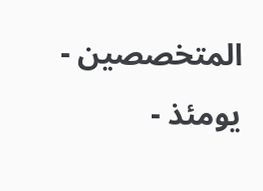المتخصصين - يومئذ -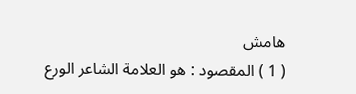هامش
( 1 ) المقصود : هو العلامة الشاعر الورع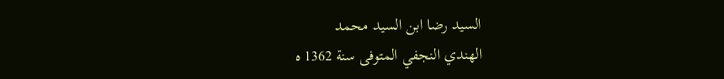السيد رضا ابن السيد محمد
الهندي النجفي المتوفى سنة 1362 ه